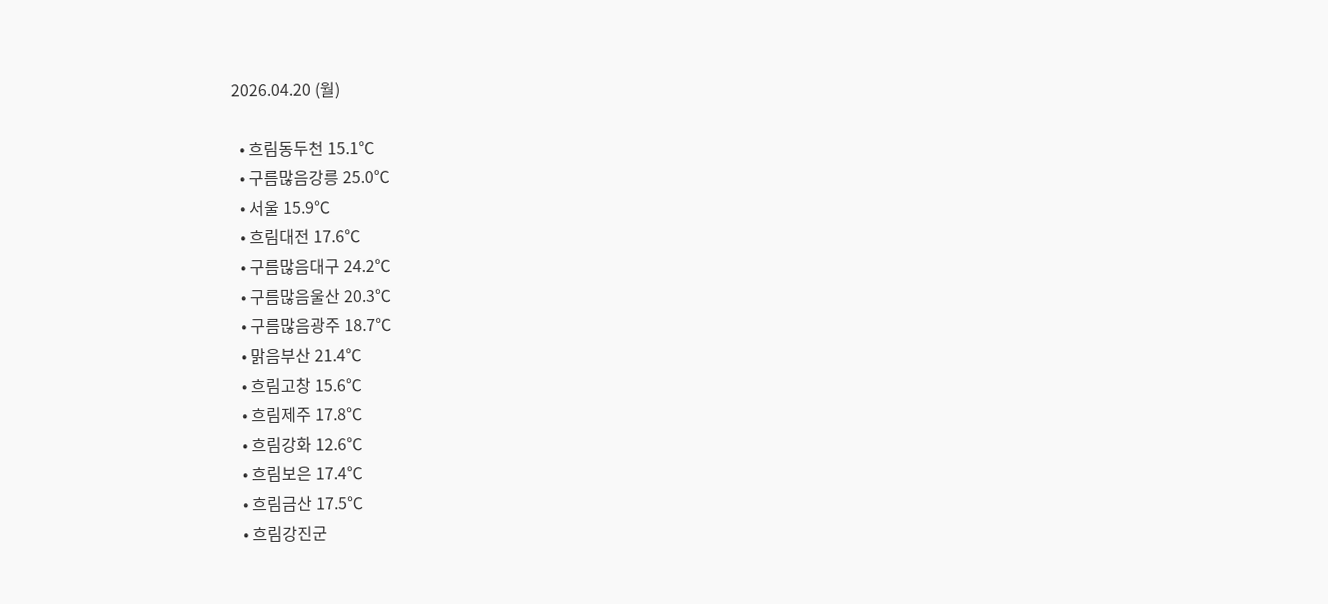2026.04.20 (월)

  • 흐림동두천 15.1℃
  • 구름많음강릉 25.0℃
  • 서울 15.9℃
  • 흐림대전 17.6℃
  • 구름많음대구 24.2℃
  • 구름많음울산 20.3℃
  • 구름많음광주 18.7℃
  • 맑음부산 21.4℃
  • 흐림고창 15.6℃
  • 흐림제주 17.8℃
  • 흐림강화 12.6℃
  • 흐림보은 17.4℃
  • 흐림금산 17.5℃
  • 흐림강진군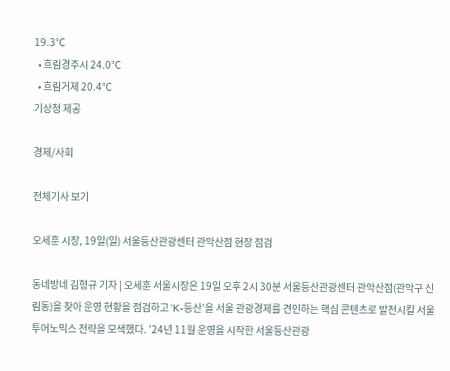19.3℃
  • 흐림경주시 24.0℃
  • 흐림거제 20.4℃
기상청 제공

경제/사회

전체기사 보기

오세훈 시장, 19일(일) 서울등산관광센터 관악산점 현장 점검

동네방네 김형규 기자 | 오세훈 서울시장은 19일 오후 2시 30분 서울등산관광센터 관악산점(관악구 신림동)을 찾아 운영 현황을 점검하고 ‘K-등산’을 서울 관광경제를 견인하는 핵심 콘텐츠로 발전시킬 서울투어노믹스 전략을 모색했다. ’24년 11월 운영을 시작한 서울등산관광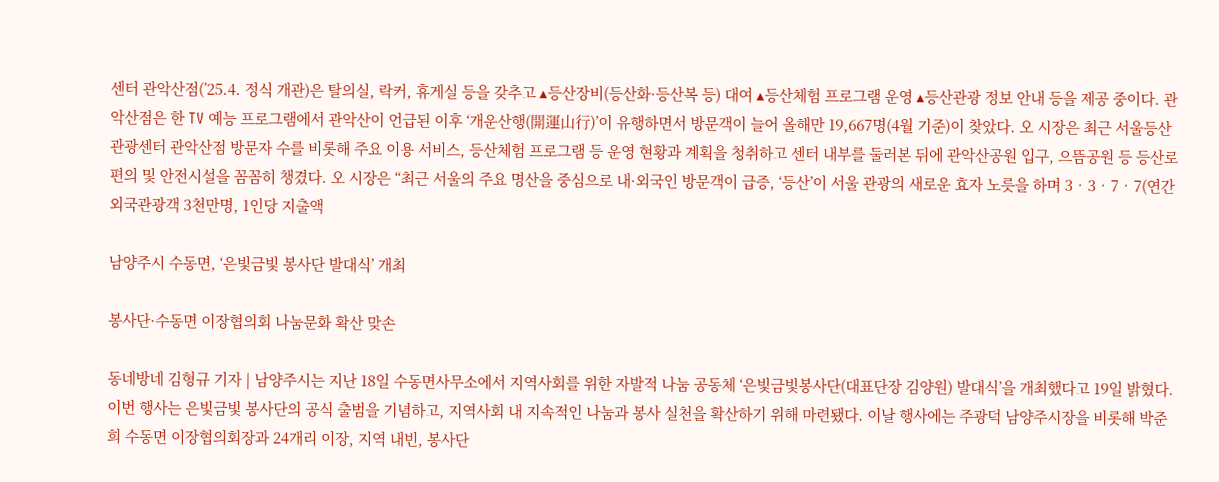센터 관악산점(’25.4. 정식 개관)은 탈의실, 락커, 휴게실 등을 갖추고 ▴등산장비(등산화·등산복 등) 대여 ▴등산체험 프로그램 운영 ▴등산관광 정보 안내 등을 제공 중이다. 관악산점은 한 TV 예능 프로그램에서 관악산이 언급된 이후 ‘개운산행(開運山行)’이 유행하면서 방문객이 늘어 올해만 19,667명(4월 기준)이 찾았다. 오 시장은 최근 서울등산관광센터 관악산점 방문자 수를 비롯해 주요 이용 서비스, 등산체험 프로그램 등 운영 현황과 계획을 청취하고 센터 내부를 둘러본 뒤에 관악산공원 입구, 으뜸공원 등 등산로 편의 및 안전시설을 꼼꼼히 챙겼다. 오 시장은 “최근 서울의 주요 명산을 중심으로 내·외국인 방문객이 급증, ‘등산’이 서울 관광의 새로운 효자 노릇을 하며 3‧3‧7‧7(연간 외국관광객 3천만명, 1인당 지출액

남양주시 수동면, ‘은빛금빛 봉사단 발대식’ 개최

봉사단·수동면 이장협의회 나눔문화 확산 맞손

동네방네 김형규 기자 | 남양주시는 지난 18일 수동면사무소에서 지역사회를 위한 자발적 나눔 공동체 ‘은빛금빛봉사단(대표단장 김양원) 발대식’을 개최했다고 19일 밝혔다. 이번 행사는 은빛금빛 봉사단의 공식 출범을 기념하고, 지역사회 내 지속적인 나눔과 봉사 실천을 확산하기 위해 마련됐다. 이날 행사에는 주광덕 남양주시장을 비롯해 박준희 수동면 이장협의회장과 24개리 이장, 지역 내빈, 봉사단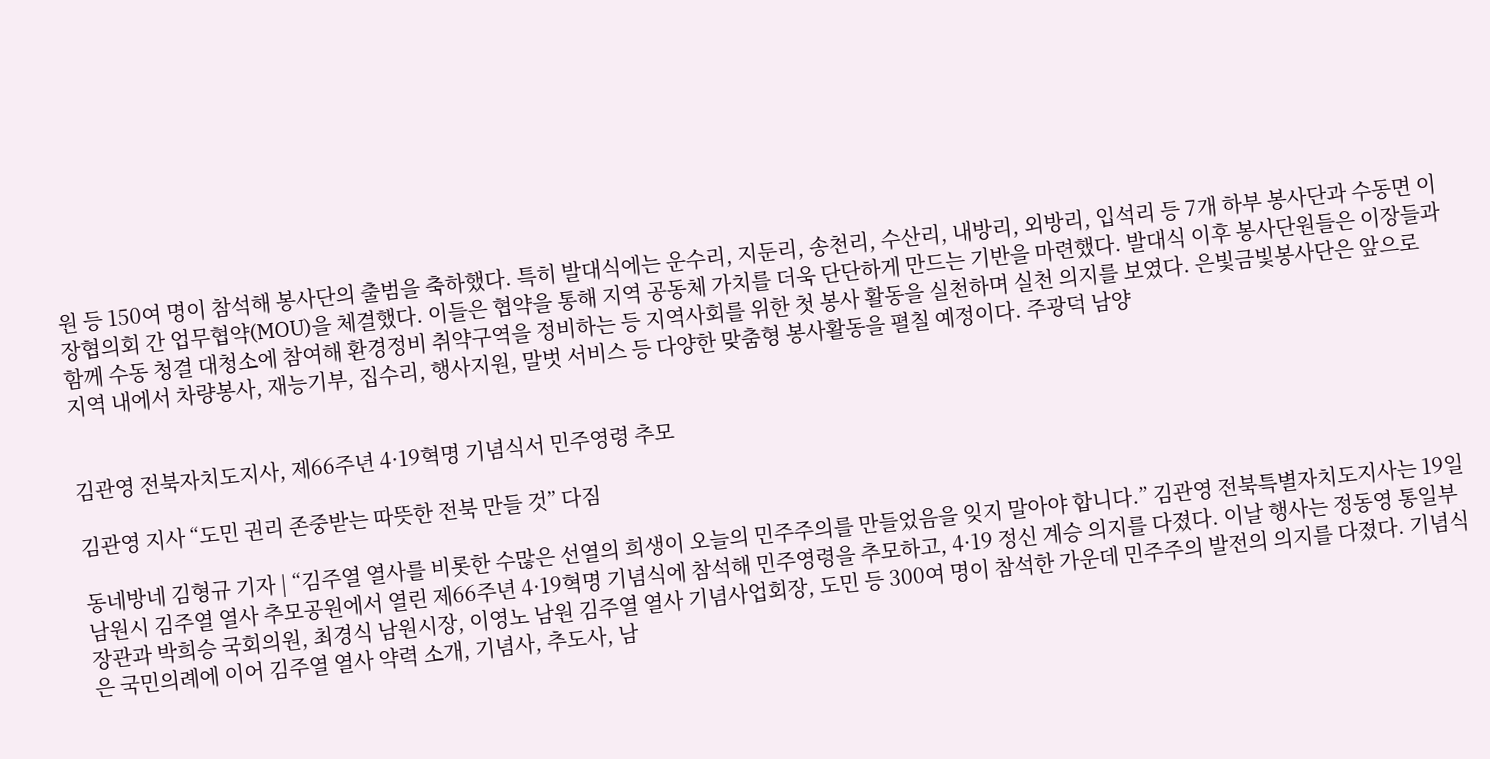원 등 150여 명이 참석해 봉사단의 출범을 축하했다. 특히 발대식에는 운수리, 지둔리, 송천리, 수산리, 내방리, 외방리, 입석리 등 7개 하부 봉사단과 수동면 이장협의회 간 업무협약(MOU)을 체결했다. 이들은 협약을 통해 지역 공동체 가치를 더욱 단단하게 만드는 기반을 마련했다. 발대식 이후 봉사단원들은 이장들과 함께 수동 청결 대청소에 참여해 환경정비 취약구역을 정비하는 등 지역사회를 위한 첫 봉사 활동을 실천하며 실천 의지를 보였다. 은빛금빛봉사단은 앞으로 지역 내에서 차량봉사, 재능기부, 집수리, 행사지원, 말벗 서비스 등 다양한 맞춤형 봉사활동을 펼칠 예정이다. 주광덕 남양


김관영 전북자치도지사, 제66주년 4·19혁명 기념식서 민주영령 추모

김관영 지사 “도민 권리 존중받는 따뜻한 전북 만들 것” 다짐

동네방네 김형규 기자 | “김주열 열사를 비롯한 수많은 선열의 희생이 오늘의 민주주의를 만들었음을 잊지 말아야 합니다.” 김관영 전북특별자치도지사는 19일 남원시 김주열 열사 추모공원에서 열린 제66주년 4·19혁명 기념식에 참석해 민주영령을 추모하고, 4·19 정신 계승 의지를 다졌다. 이날 행사는 정동영 통일부 장관과 박희승 국회의원, 최경식 남원시장, 이영노 남원 김주열 열사 기념사업회장, 도민 등 300여 명이 참석한 가운데 민주주의 발전의 의지를 다졌다. 기념식은 국민의례에 이어 김주열 열사 약력 소개, 기념사, 추도사, 남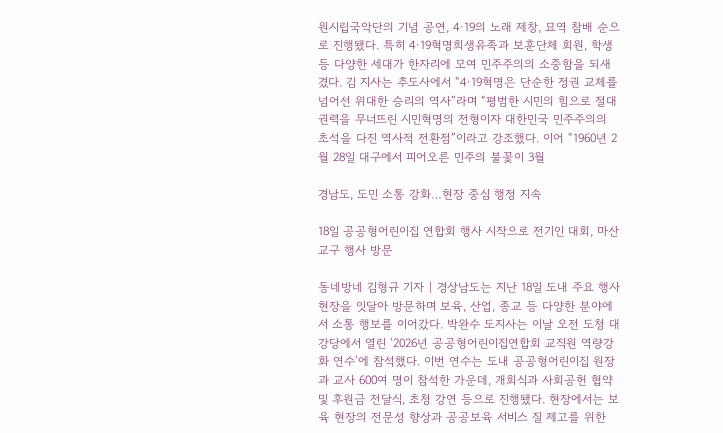원시립국악단의 기념 공연, 4·19의 노래 제창, 묘역 참배 순으로 진행됐다. 특히 4·19혁명희생유족과 보훈단체 회원, 학생 등 다양한 세대가 한자리에 모여 민주주의의 소중함을 되새겼다. 김 지사는 추도사에서 “4·19혁명은 단순한 정권 교체를 넘어선 위대한 승리의 역사”라며 “평범한 시민의 힘으로 절대 권력을 무너뜨린 시민혁명의 전형이자 대한민국 민주주의의 초석을 다진 역사적 전환점”이라고 강조했다. 이어 “1960년 2월 28일 대구에서 피어오른 민주의 불꽃이 3월

경남도, 도민 소통 강화…현장 중심 행정 지속

18일 공공형어린이집 연합회 행사 시작으로 전기인 대회, 마산교구 행사 방문

동네방네 김형규 기자 | 경상남도는 지난 18일 도내 주요 행사 현장을 잇달아 방문하며 보육, 산업, 종교 등 다양한 분야에서 소통 행보를 이어갔다. 박완수 도지사는 이날 오전 도청 대강당에서 열린 ‘2026년 공공형어린이집연합회 교직원 역량강화 연수’에 참석했다. 이번 연수는 도내 공공형어린이집 원장과 교사 600여 명이 참석한 가운데, 개회식과 사회공헌 협약 및 후원금 전달식, 초청 강연 등으로 진행됐다. 현장에서는 보육 현장의 전문성 향상과 공공보육 서비스 질 제고를 위한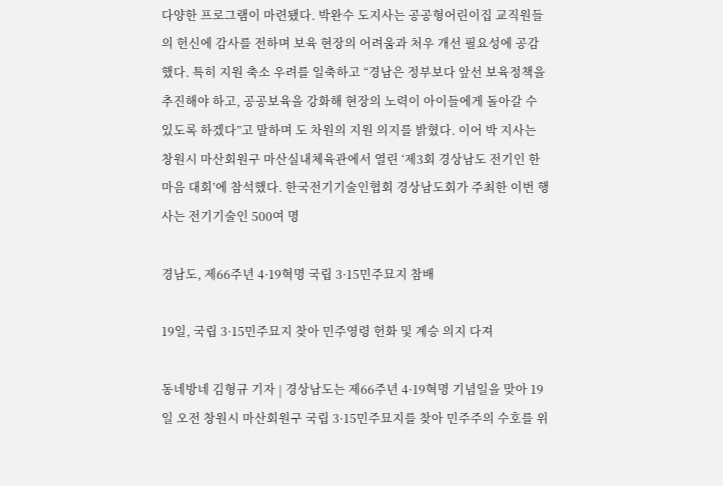다양한 프로그램이 마련됐다. 박완수 도지사는 공공형어린이집 교직원들의 헌신에 감사를 전하며 보육 현장의 어려움과 처우 개선 필요성에 공감했다. 특히 지원 축소 우려를 일축하고 “경남은 정부보다 앞선 보육정책을 추진해야 하고, 공공보육을 강화해 현장의 노력이 아이들에게 돌아갈 수 있도록 하겠다”고 말하며 도 차원의 지원 의지를 밝혔다. 이어 박 지사는 창원시 마산회원구 마산실내체육관에서 열린 ‘제3회 경상남도 전기인 한마음 대회’에 참석했다. 한국전기기술인협회 경상남도회가 주최한 이번 행사는 전기기술인 500여 명

경남도, 제66주년 4·19혁명 국립 3·15민주묘지 참배

19일, 국립 3·15민주묘지 찾아 민주영령 헌화 및 계승 의지 다져

동네방네 김형규 기자 | 경상남도는 제66주년 4·19혁명 기념일을 맞아 19일 오전 창원시 마산회원구 국립 3·15민주묘지를 찾아 민주주의 수호를 위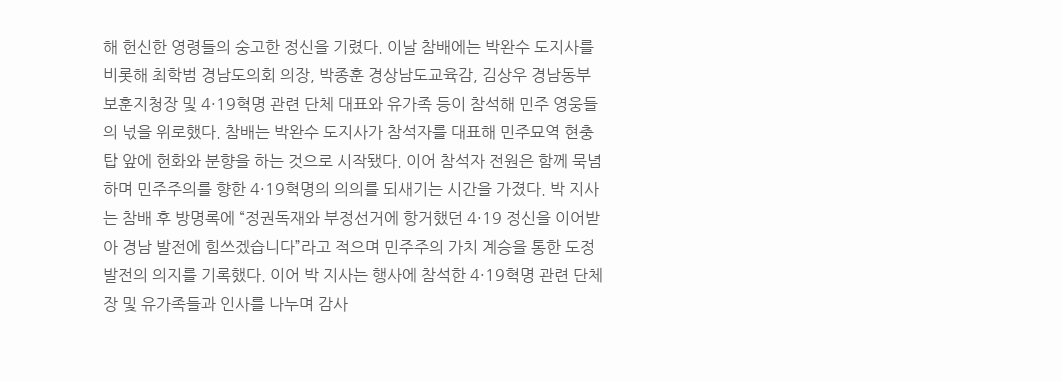해 헌신한 영령들의 숭고한 정신을 기렸다. 이날 참배에는 박완수 도지사를 비롯해 최학범 경남도의회 의장, 박종훈 경상남도교육감, 김상우 경남동부보훈지청장 및 4·19혁명 관련 단체 대표와 유가족 등이 참석해 민주 영웅들의 넋을 위로했다. 참배는 박완수 도지사가 참석자를 대표해 민주묘역 현충탑 앞에 헌화와 분향을 하는 것으로 시작됐다. 이어 참석자 전원은 함께 묵념하며 민주주의를 향한 4·19혁명의 의의를 되새기는 시간을 가졌다. 박 지사는 참배 후 방명록에 “정권독재와 부정선거에 항거했던 4·19 정신을 이어받아 경남 발전에 힘쓰겠습니다”라고 적으며 민주주의 가치 계승을 통한 도정 발전의 의지를 기록했다. 이어 박 지사는 행사에 참석한 4·19혁명 관련 단체장 및 유가족들과 인사를 나누며 감사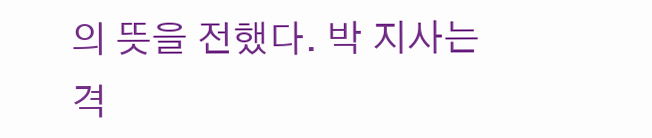의 뜻을 전했다. 박 지사는 격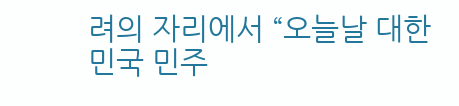려의 자리에서 “오늘날 대한민국 민주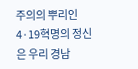주의의 뿌리인 4·19혁명의 정신은 우리 경남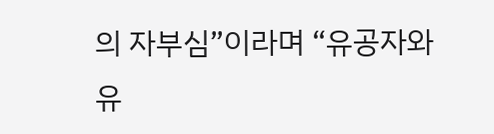의 자부심”이라며 “유공자와 유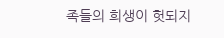족들의 희생이 헛되지